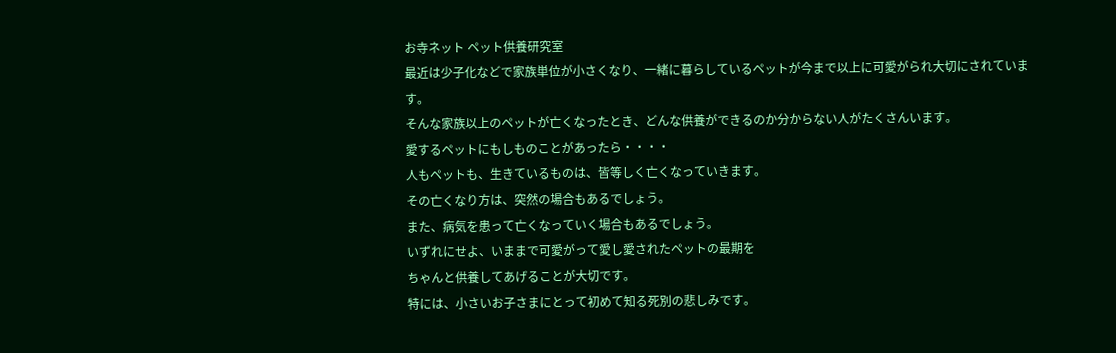お寺ネット ペット供養研究室
最近は少子化などで家族単位が小さくなり、一緒に暮らしているペットが今まで以上に可愛がられ大切にされています。
そんな家族以上のペットが亡くなったとき、どんな供養ができるのか分からない人がたくさんいます。
愛するペットにもしものことがあったら・・・・
人もペットも、生きているものは、皆等しく亡くなっていきます。
その亡くなり方は、突然の場合もあるでしょう。
また、病気を患って亡くなっていく場合もあるでしょう。
いずれにせよ、いままで可愛がって愛し愛されたペットの最期を
ちゃんと供養してあげることが大切です。
特には、小さいお子さまにとって初めて知る死別の悲しみです。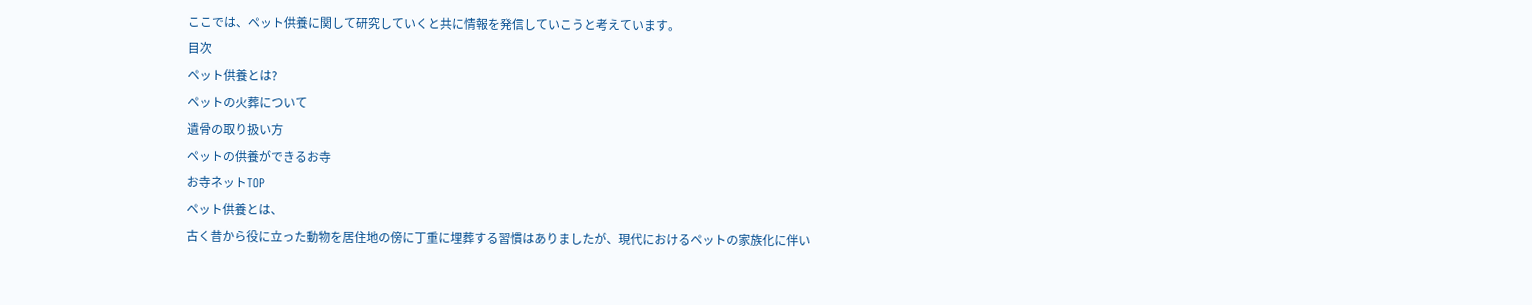ここでは、ペット供養に関して研究していくと共に情報を発信していこうと考えています。
目次
ペット供養とは?
ペットの火葬について
遺骨の取り扱い方
ペットの供養ができるお寺
お寺ネットTOP
ペット供養とは、
古く昔から役に立った動物を居住地の傍に丁重に埋葬する習慣はありましたが、現代におけるペットの家族化に伴い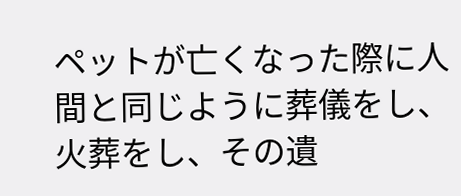ペットが亡くなった際に人間と同じように葬儀をし、火葬をし、その遺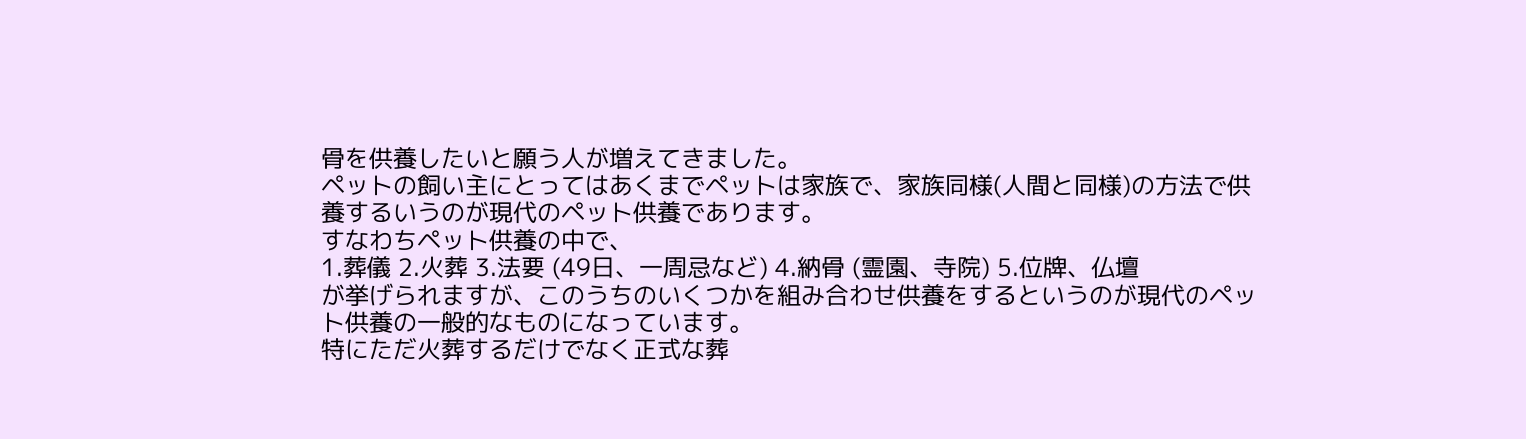骨を供養したいと願う人が増えてきました。
ペットの飼い主にとってはあくまでペットは家族で、家族同様(人間と同様)の方法で供養するいうのが現代のペット供養であります。
すなわちペット供養の中で、
1.葬儀 2.火葬 3.法要 (49日、一周忌など) 4.納骨 (霊園、寺院) 5.位牌、仏壇
が挙げられますが、このうちのいくつかを組み合わせ供養をするというのが現代のペット供養の一般的なものになっています。
特にただ火葬するだけでなく正式な葬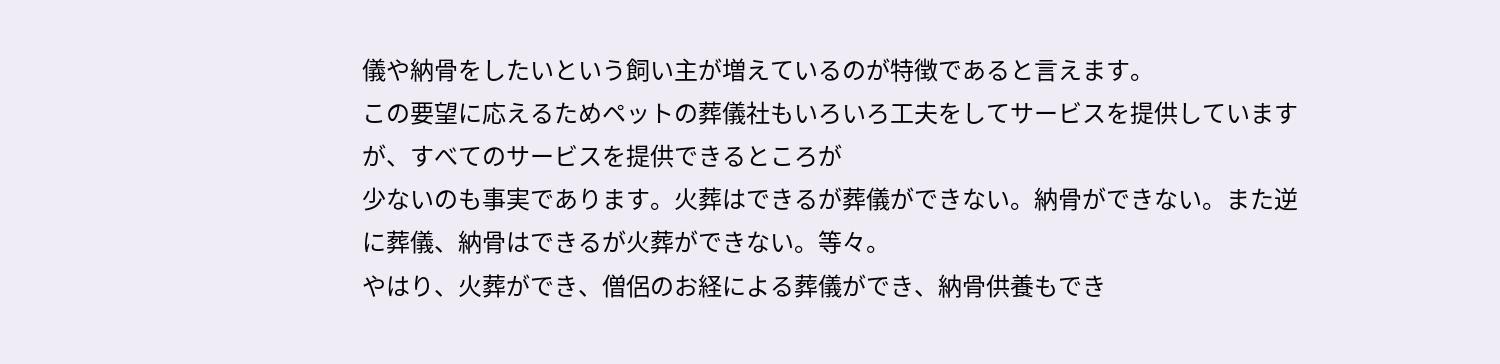儀や納骨をしたいという飼い主が増えているのが特徴であると言えます。
この要望に応えるためペットの葬儀社もいろいろ工夫をしてサービスを提供していますが、すべてのサービスを提供できるところが
少ないのも事実であります。火葬はできるが葬儀ができない。納骨ができない。また逆に葬儀、納骨はできるが火葬ができない。等々。
やはり、火葬ができ、僧侶のお経による葬儀ができ、納骨供養もでき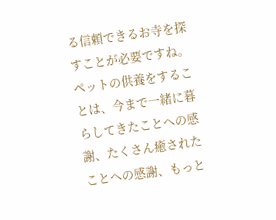る信頼できるお寺を探すことが必要ですね。
ペットの供養をすることは、今まで一緒に暮らしてきたことへの感謝、たくさん癒されたことへの感謝、もっと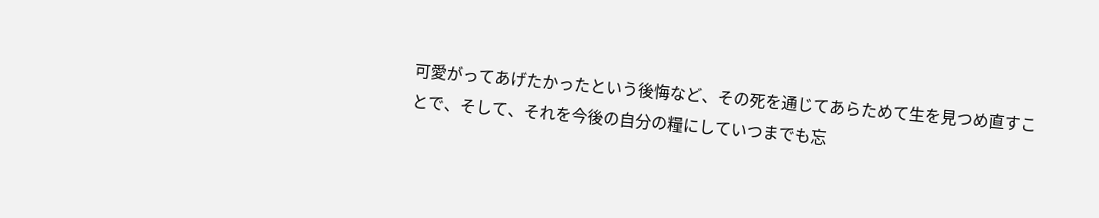可愛がってあげたかったという後悔など、その死を通じてあらためて生を見つめ直すことで、そして、それを今後の自分の糧にしていつまでも忘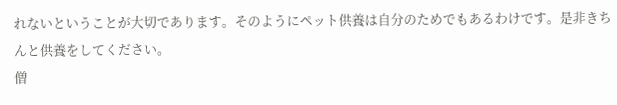れないということが大切であります。そのようにペット供養は自分のためでもあるわけです。是非きちんと供養をしてください。
僧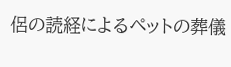侶の読経によるペットの葬儀